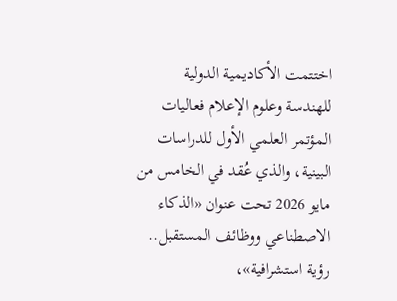اختتمت الأكاديمية الدولية للهندسة وعلوم الإعلام فعاليات المؤتمر العلمي الأول للدراسات البينية، والذي عُقد في الخامس من مايو 2026 تحت عنوان «الذكاء الاصطناعي ووظائف المستقبل.. رؤية استشرافية»،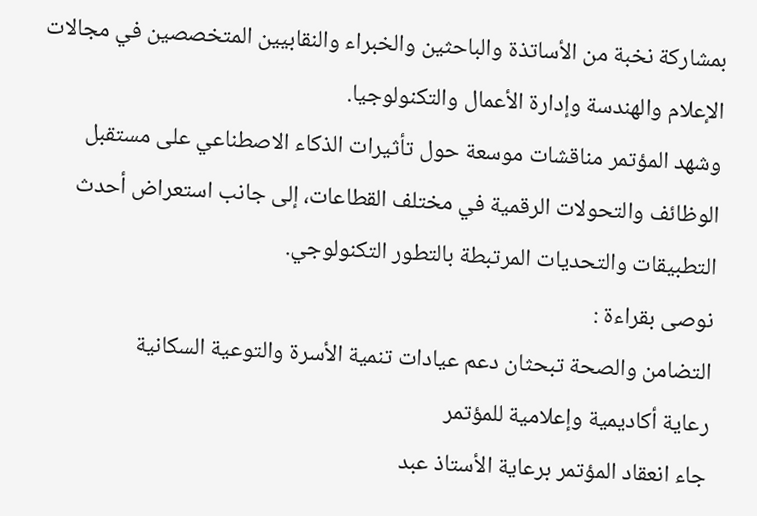بمشاركة نخبة من الأساتذة والباحثين والخبراء والنقابيين المتخصصين في مجالات الإعلام والهندسة وإدارة الأعمال والتكنولوجيا.
وشهد المؤتمر مناقشات موسعة حول تأثيرات الذكاء الاصطناعي على مستقبل الوظائف والتحولات الرقمية في مختلف القطاعات، إلى جانب استعراض أحدث التطبيقات والتحديات المرتبطة بالتطور التكنولوجي.
نوصى بقراءة :
التضامن والصحة تبحثان دعم عيادات تنمية الأسرة والتوعية السكانية
رعاية أكاديمية وإعلامية للمؤتمر
جاء انعقاد المؤتمر برعاية الأستاذ عبد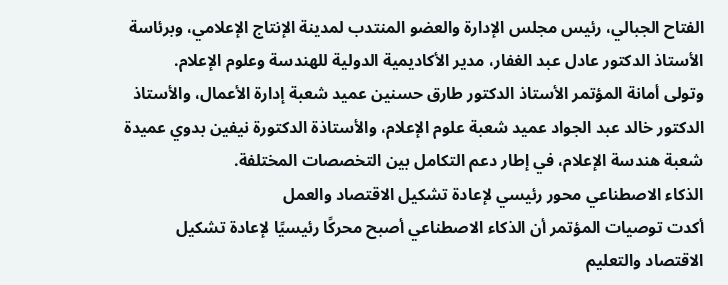الفتاح الجبالي، رئيس مجلس الإدارة والعضو المنتدب لمدينة الإنتاج الإعلامي، وبرئاسة الأستاذ الدكتور عادل عبد الغفار، مدير الأكاديمية الدولية للهندسة وعلوم الإعلام.
وتولى أمانة المؤتمر الأستاذ الدكتور طارق حسنين عميد شعبة إدارة الأعمال، والأستاذ الدكتور خالد عبد الجواد عميد شعبة علوم الإعلام، والأستاذة الدكتورة نيفين بدوي عميدة شعبة هندسة الإعلام، في إطار دعم التكامل بين التخصصات المختلفة.
الذكاء الاصطناعي محور رئيسي لإعادة تشكيل الاقتصاد والعمل
أكدت توصيات المؤتمر أن الذكاء الاصطناعي أصبح محركًا رئيسيًا لإعادة تشكيل الاقتصاد والتعليم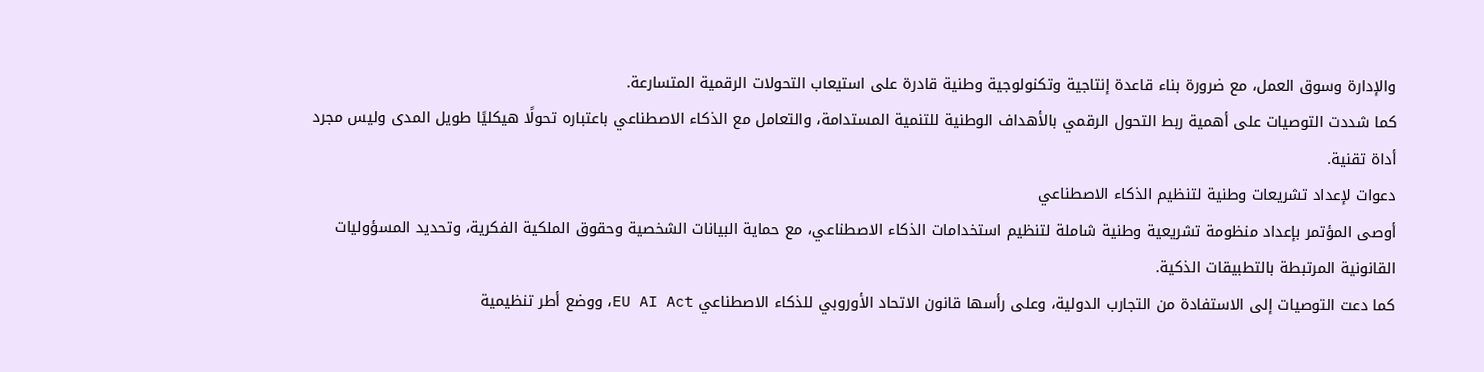والإدارة وسوق العمل، مع ضرورة بناء قاعدة إنتاجية وتكنولوجية وطنية قادرة على استيعاب التحولات الرقمية المتسارعة.
كما شددت التوصيات على أهمية ربط التحول الرقمي بالأهداف الوطنية للتنمية المستدامة، والتعامل مع الذكاء الاصطناعي باعتباره تحولًا هيكليًا طويل المدى وليس مجرد أداة تقنية.
دعوات لإعداد تشريعات وطنية لتنظيم الذكاء الاصطناعي
أوصى المؤتمر بإعداد منظومة تشريعية وطنية شاملة لتنظيم استخدامات الذكاء الاصطناعي، مع حماية البيانات الشخصية وحقوق الملكية الفكرية، وتحديد المسؤوليات القانونية المرتبطة بالتطبيقات الذكية.
كما دعت التوصيات إلى الاستفادة من التجارب الدولية، وعلى رأسها قانون الاتحاد الأوروبي للذكاء الاصطناعي EU AI Act، ووضع أطر تنظيمية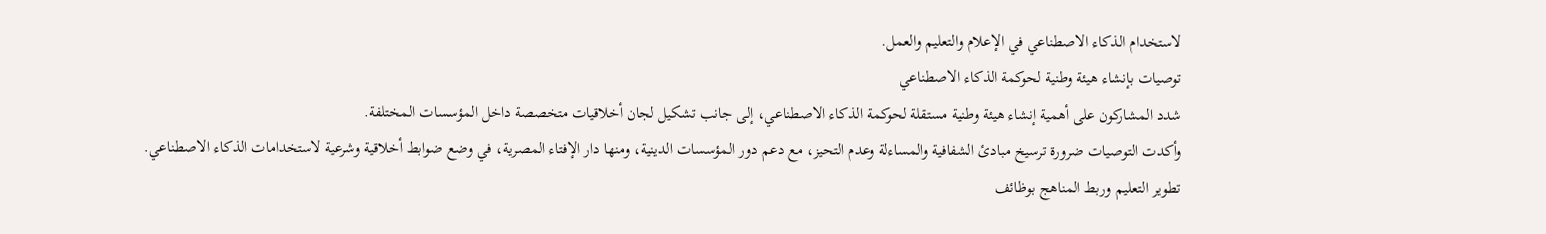لاستخدام الذكاء الاصطناعي في الإعلام والتعليم والعمل.
توصيات بإنشاء هيئة وطنية لحوكمة الذكاء الاصطناعي
شدد المشاركون على أهمية إنشاء هيئة وطنية مستقلة لحوكمة الذكاء الاصطناعي، إلى جانب تشكيل لجان أخلاقيات متخصصة داخل المؤسسات المختلفة.
وأكدت التوصيات ضرورة ترسيخ مبادئ الشفافية والمساءلة وعدم التحيز، مع دعم دور المؤسسات الدينية، ومنها دار الإفتاء المصرية، في وضع ضوابط أخلاقية وشرعية لاستخدامات الذكاء الاصطناعي.
تطوير التعليم وربط المناهج بوظائف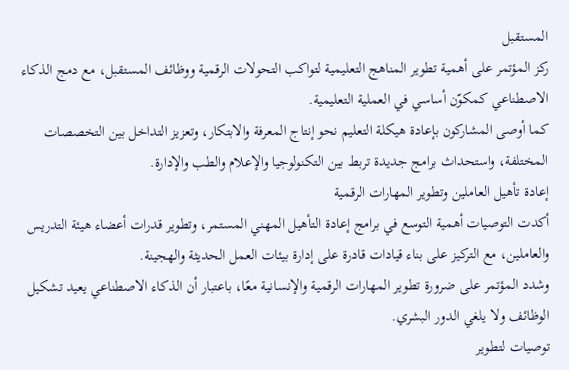المستقبل
ركز المؤتمر على أهمية تطوير المناهج التعليمية لتواكب التحولات الرقمية ووظائف المستقبل، مع دمج الذكاء الاصطناعي كمكوّن أساسي في العملية التعليمية.
كما أوصى المشاركون بإعادة هيكلة التعليم نحو إنتاج المعرفة والابتكار، وتعزيز التداخل بين التخصصات المختلفة، واستحداث برامج جديدة تربط بين التكنولوجيا والإعلام والطب والإدارة.
إعادة تأهيل العاملين وتطوير المهارات الرقمية
أكدت التوصيات أهمية التوسع في برامج إعادة التأهيل المهني المستمر، وتطوير قدرات أعضاء هيئة التدريس والعاملين، مع التركيز على بناء قيادات قادرة على إدارة بيئات العمل الحديثة والهجينة.
وشدد المؤتمر على ضرورة تطوير المهارات الرقمية والإنسانية معًا، باعتبار أن الذكاء الاصطناعي يعيد تشكيل الوظائف ولا يلغي الدور البشري.
توصيات لتطوير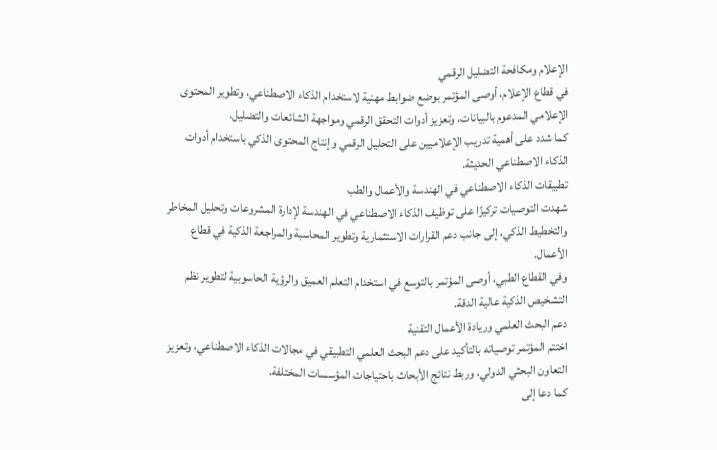الإعلام ومكافحة التضليل الرقمي
في قطاع الإعلام، أوصى المؤتمر بوضع ضوابط مهنية لاستخدام الذكاء الاصطناعي، وتطوير المحتوى الإعلامي المدعوم بالبيانات، وتعزيز أدوات التحقق الرقمي ومواجهة الشائعات والتضليل.
كما شدد على أهمية تدريب الإعلاميين على التحليل الرقمي وإنتاج المحتوى الذكي باستخدام أدوات الذكاء الاصطناعي الحديثة.
تطبيقات الذكاء الاصطناعي في الهندسة والأعمال والطب
شهدت التوصيات تركيزًا على توظيف الذكاء الاصطناعي في الهندسة لإدارة المشروعات وتحليل المخاطر والتخطيط الذكي، إلى جانب دعم القرارات الاستثمارية وتطوير المحاسبة والمراجعة الذكية في قطاع الأعمال.
وفي القطاع الطبي، أوصى المؤتمر بالتوسع في استخدام التعلم العميق والرؤية الحاسوبية لتطوير نظم التشخيص الذكية عالية الدقة.
دعم البحث العلمي وريادة الأعمال التقنية
اختتم المؤتمر توصياته بالتأكيد على دعم البحث العلمي التطبيقي في مجالات الذكاء الاصطناعي، وتعزيز التعاون البحثي الدولي، وربط نتائج الأبحاث باحتياجات المؤسسات المختلفة.
كما دعا إلى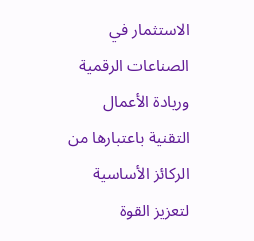الاستثمار في الصناعات الرقمية وريادة الأعمال التقنية باعتبارها من الركائز الأساسية لتعزيز القوة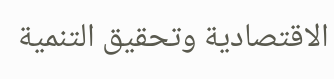الاقتصادية وتحقيق التنمية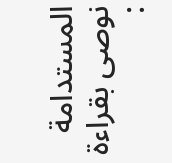المستدامة
نوصى بقراءة :